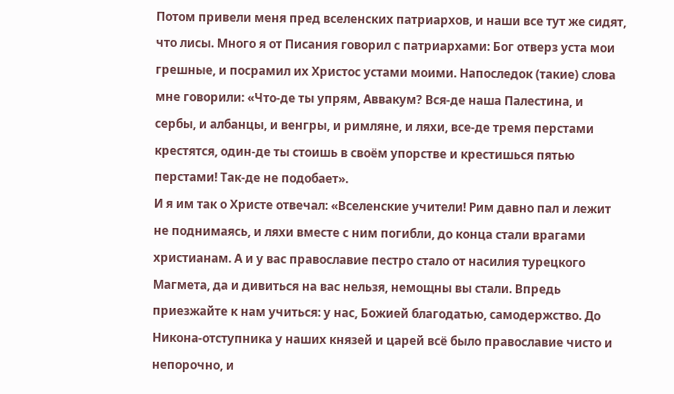Потом привели меня пред вселенских патриархов, и наши все тут же сидят, что лисы. Много я от Писания говорил с патриархами: Бог отверз уста мои грешные, и посрамил их Христос устами моими. Напоследок (такие) слова мне говорили: «Что-де ты упрям, Аввакум? Вся-де наша Палестина, и сербы, и албанцы, и венгры, и римляне, и ляхи, все-де тремя перстами крестятся, один-де ты стоишь в своём упорстве и крестишься пятью перстами! Так-де не подобает».
И я им так о Христе отвечал: «Вселенские учители! Рим давно пал и лежит не поднимаясь, и ляхи вместе с ним погибли, до конца стали врагами христианам. А и у вас православие пестро стало от насилия турецкого Магмета, да и дивиться на вас нельзя, немощны вы стали. Впредь приезжайте к нам учиться: у нас, Божией благодатью, самодержство. До Никона-отступника у наших князей и царей всё было православие чисто и непорочно, и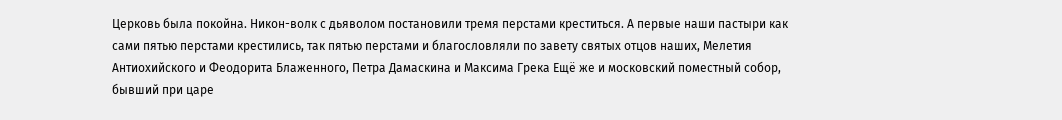Церковь была покойна. Никон-волк с дьяволом постановили тремя перстами креститься. А первые наши пастыри как сами пятью перстами крестились, так пятью перстами и благословляли по завету святых отцов наших, Мелетия Антиохийского и Феодорита Блаженного, Петра Дамаскина и Максима Грека Ещё же и московский поместный собор, бывший при царе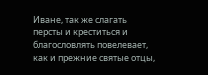Иване, так же слагать персты и креститься и благословлять повелевает, как и прежние святые отцы,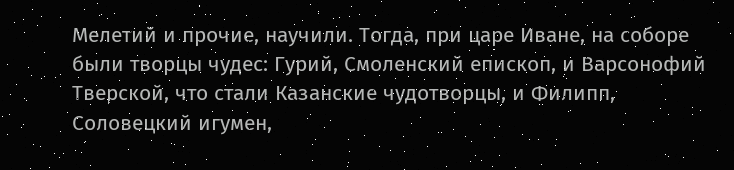Мелетий и прочие, научили. Тогда, при царе Иване, на соборе были творцы чудес: Гурий, Смоленский епископ, и Варсонофий Тверской, что стали Казанские чудотворцы, и Филипп, Соловецкий игумен,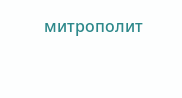митрополит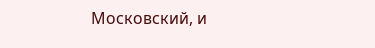Московский, и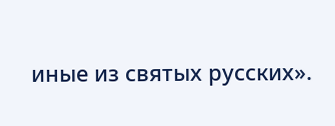иные из святых русских».